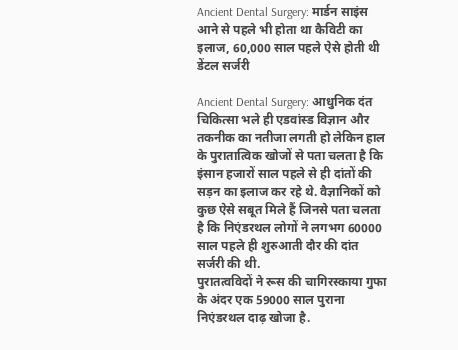Ancient Dental Surgery: मार्डन साइंस आने से पहले भी होता था कैविटी का इलाज, 60,000 साल पहले ऐसे होती थी डेंटल सर्जरी

Ancient Dental Surgery: आधुनिक दंत चिकित्सा भले ही एडवांस्ड विज्ञान और तकनीक का नतीजा लगती हो लेकिन हाल के पुरातात्विक खोजों से पता चलता है कि इंसान हजारों साल पहले से ही दांतों की सड़न का इलाज कर रहे थे. वैज्ञानिकों को कुछ ऐसे सबूत मिले हैं जिनसे पता चलता है कि निएंडरथल लोगों ने लगभग 60000 साल पहले ही शुरुआती दौर की दांत सर्जरी की थी.
पुरातत्वविदों ने रूस की चागिरस्काया गुफा के अंदर एक 59000 साल पुराना निएंडरथल दाढ़ खोजा है.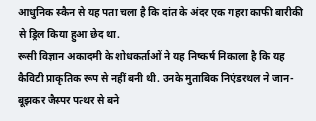आधुनिक स्कैन से यह पता चला है कि दांत के अंदर एक गहरा काफी बारीकी से ड्रिल किया हुआ छेद था.
रूसी विज्ञान अकादमी के शोधकर्ताओं ने यह निष्कर्ष निकाला है कि यह कैविटी प्राकृतिक रूप से नहीं बनी थी. उनके मुताबिक निएंडरथल ने जान-बूझकर जैस्पर पत्थर से बने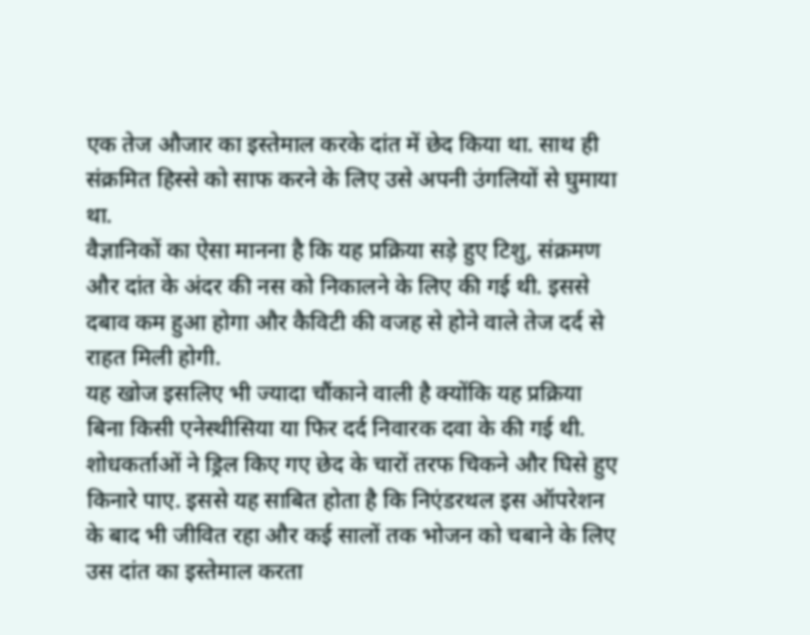एक तेज औजार का इस्तेमाल करके दांत में छेद किया था. साथ ही संक्रमित हिस्से को साफ करने के लिए उसे अपनी उंगलियों से घुमाया था.
वैज्ञानिकों का ऐसा मानना है कि यह प्रक्रिया सड़े हुए टिशु, संक्रमण और दांत के अंदर की नस को निकालने के लिए की गई थी. इससे दबाव कम हुआ होगा और कैविटी की वजह से होने वाले तेज दर्द से राहत मिली होगी.
यह खोज इसलिए भी ज्यादा चौंकाने वाली है क्योंकि यह प्रक्रिया बिना किसी एनेस्थीसिया या फिर दर्द निवारक दवा के की गई थी. शोधकर्ताओं ने ड्रिल किए गए छेद के चारों तरफ चिकने और घिसे हुए किनारे पाए. इससे यह साबित होता है कि निएंडरथल इस ऑपरेशन के बाद भी जीवित रहा और कई सालों तक भोजन को चबाने के लिए उस दांत का इस्तेमाल करता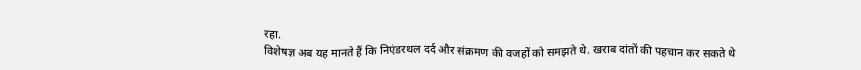रहा.
विशेषज्ञ अब यह मानते हैं कि निएंडरथल दर्द और संक्रमण की वजहों को समझते थे. खराब दांतों की पहचान कर सकते थे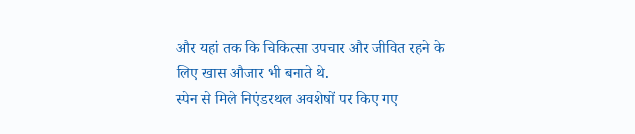और यहां तक कि चिकित्सा उपचार और जीवित रहने के लिए खास औजार भी बनाते थे.
स्पेन से मिले निएंडरथल अवशेषों पर किए गए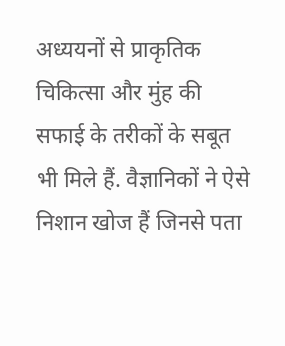अध्ययनों से प्राकृतिक चिकित्सा और मुंह की सफाई के तरीकों के सबूत भी मिले हैं. वैज्ञानिकों ने ऐसे निशान खोज हैं जिनसे पता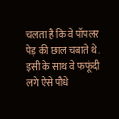चलता है कि वे पॉपलर पेड़ की छाल चबाते थे. इसी के साथ वे फफूंदी लगे ऐसे पौधे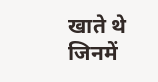खाते थे जिनमें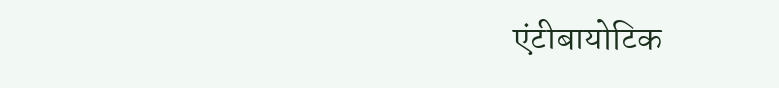एंटीबायोटिक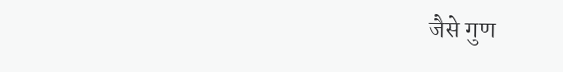जैसे गुण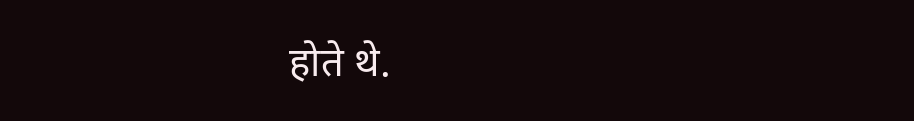होते थे.